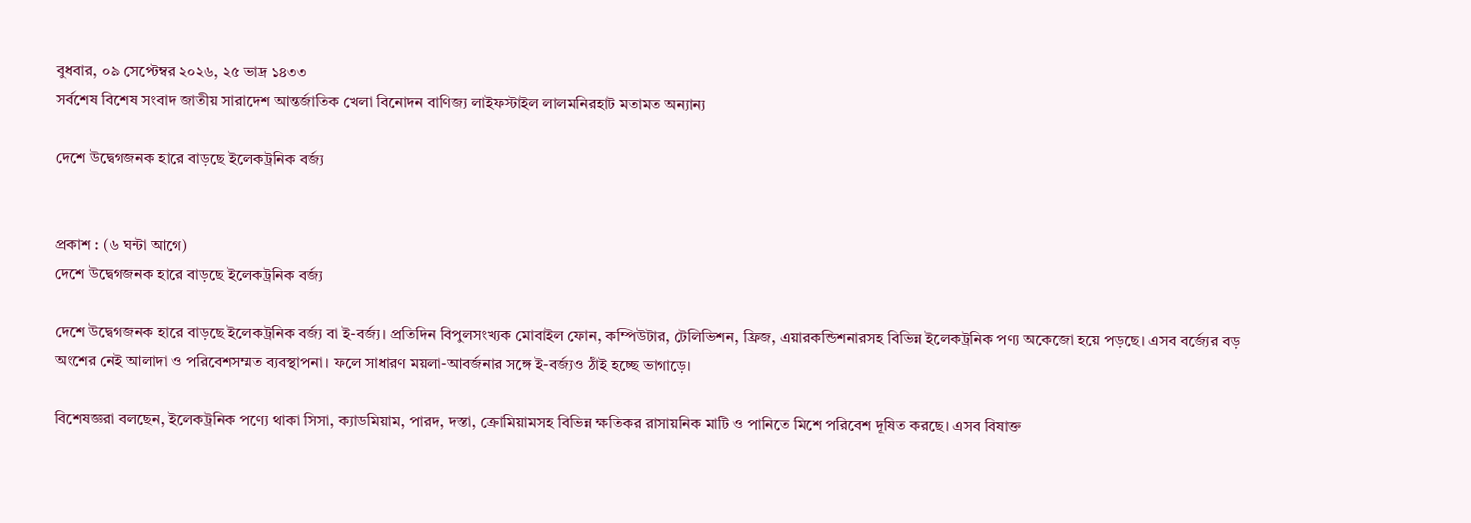বুধবার, ০৯ সেপ্টেম্বর ২০২৬, ২৫ ভাদ্র ১৪৩৩
সর্বশেষ বিশেষ সংবাদ জাতীয় সারাদেশ আন্তর্জাতিক খেলা বিনোদন বাণিজ্য লাইফস্টাইল লালমনিরহাট মতামত অন্যান্য

দেশে উদ্বেগজনক হারে বাড়ছে ইলেকট্রনিক বর্জ্য


প্রকাশ : (৬ ঘন্টা আগে)
দেশে উদ্বেগজনক হারে বাড়ছে ইলেকট্রনিক বর্জ্য

দেশে উদ্বেগজনক হারে বাড়ছে ইলেকট্রনিক বর্জ্য বা ই-বর্জ্য। প্রতিদিন বিপুলসংখ্যক মোবাইল ফোন, কম্পিউটার, টেলিভিশন, ফ্রিজ, এয়ারকন্ডিশনারসহ বিভিন্ন ইলেকট্রনিক পণ্য অকেজো হয়ে পড়ছে। এসব বর্জ্যের বড় অংশের নেই আলাদা ও পরিবেশসম্মত ব্যবস্থাপনা। ফলে সাধারণ ময়লা-আবর্জনার সঙ্গে ই-বর্জ্যও ঠাঁই হচ্ছে ভাগাড়ে।

বিশেষজ্ঞরা বলছেন, ইলেকট্রনিক পণ্যে থাকা সিসা, ক্যাডমিয়াম, পারদ, দস্তা, ক্রোমিয়ামসহ বিভিন্ন ক্ষতিকর রাসায়নিক মাটি ও পানিতে মিশে পরিবেশ দূষিত করছে। এসব বিষাক্ত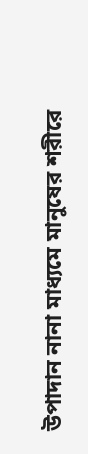উপাদান নানা মাধ্যমে মানুষের শরীরে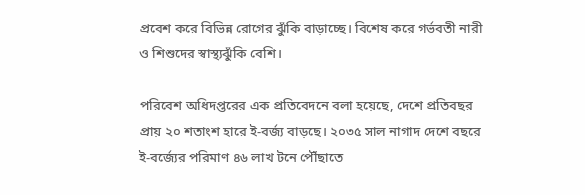প্রবেশ করে বিভিন্ন রোগের ঝুঁকি বাড়াচ্ছে। বিশেষ করে গর্ভবতী নারী ও শিশুদের স্বাস্থ্যঝুঁকি বেশি।

পরিবেশ অধিদপ্তরের এক প্রতিবেদনে বলা হয়েছে, দেশে প্রতিবছর প্রায় ২০ শতাংশ হারে ই-বর্জ্য বাড়ছে। ২০৩৫ সাল নাগাদ দেশে বছরে ই-বর্জ্যের পরিমাণ ৪৬ লাখ টনে পৌঁছাতে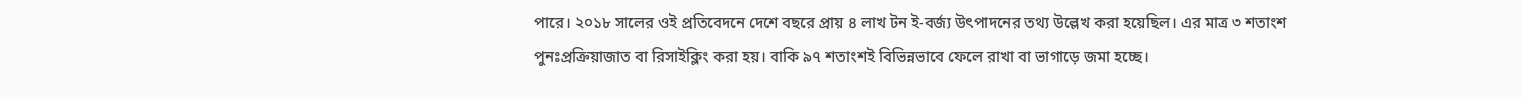পারে। ২০১৮ সালের ওই প্রতিবেদনে দেশে বছরে প্রায় ৪ লাখ টন ই-বর্জ্য উৎপাদনের তথ্য উল্লেখ করা হয়েছিল। এর মাত্র ৩ শতাংশ পুনঃপ্রক্রিয়াজাত বা রিসাইক্লিং করা হয়। বাকি ৯৭ শতাংশই বিভিন্নভাবে ফেলে রাখা বা ভাগাড়ে জমা হচ্ছে।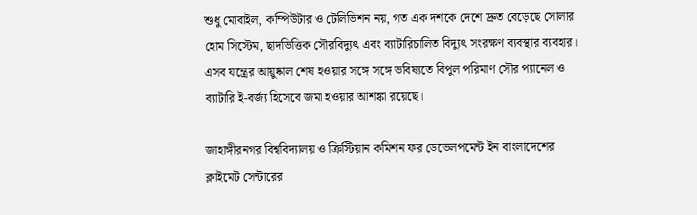শুধু মোবাইল, কম্পিউটার ও টেলিভিশন নয়, গত এক দশকে দেশে দ্রুত বেড়েছে সোলার হোম সিস্টেম, ছাদভিত্তিক সৌরবিদ্যুৎ এবং ব্যাটারিচালিত বিদ্যুৎ সংরক্ষণ ব্যবস্থার ব্যবহার। এসব যন্ত্রের আয়ুষ্কাল শেষ হওয়ার সঙ্গে সঙ্গে ভবিষ্যতে বিপুল পরিমাণ সৌর প্যানেল ও ব্যাটারি ই-বর্জ্য হিসেবে জমা হওয়ার আশঙ্কা রয়েছে।

জাহাঙ্গীরনগর বিশ্ববিদ্যালয় ও ক্রিস্টিয়ান কমিশন ফর ডেভেলপমেন্ট ইন বাংলাদেশের ক্লাইমেট সেন্টারের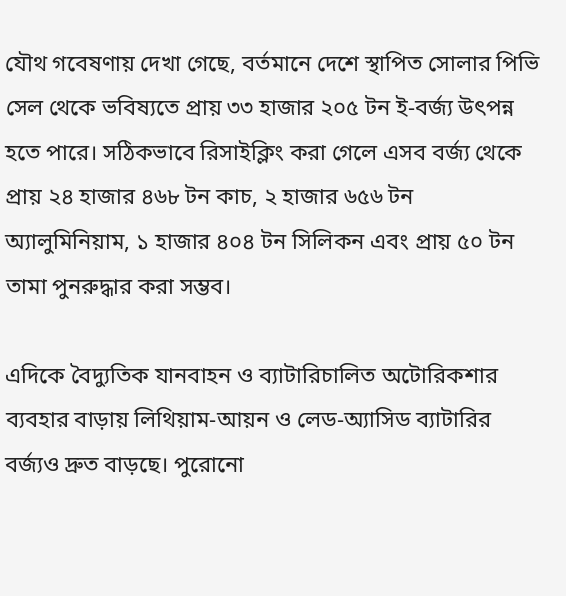যৌথ গবেষণায় দেখা গেছে, বর্তমানে দেশে স্থাপিত সোলার পিভি সেল থেকে ভবিষ্যতে প্রায় ৩৩ হাজার ২০৫ টন ই-বর্জ্য উৎপন্ন হতে পারে। সঠিকভাবে রিসাইক্লিং করা গেলে এসব বর্জ্য থেকে প্রায় ২৪ হাজার ৪৬৮ টন কাচ, ২ হাজার ৬৫৬ টন অ্যালুমিনিয়াম, ১ হাজার ৪০৪ টন সিলিকন এবং প্রায় ৫০ টন তামা পুনরুদ্ধার করা সম্ভব।

এদিকে বৈদ্যুতিক যানবাহন ও ব্যাটারিচালিত অটোরিকশার ব্যবহার বাড়ায় লিথিয়াম-আয়ন ও লেড-অ্যাসিড ব্যাটারির বর্জ্যও দ্রুত বাড়ছে। পুরোনো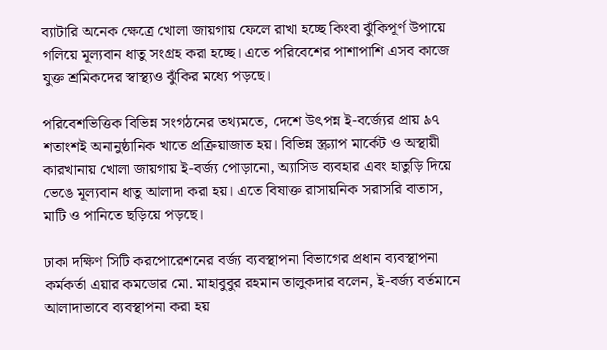ব্যাটারি অনেক ক্ষেত্রে খোলা জায়গায় ফেলে রাখা হচ্ছে কিংবা ঝুঁকিপূর্ণ উপায়ে গলিয়ে মূল্যবান ধাতু সংগ্রহ করা হচ্ছে। এতে পরিবেশের পাশাপাশি এসব কাজে যুক্ত শ্রমিকদের স্বাস্থ্যও ঝুঁকির মধ্যে পড়ছে।

পরিবেশভিত্তিক বিভিন্ন সংগঠনের তথ্যমতে, দেশে উৎপন্ন ই-বর্জ্যের প্রায় ৯৭ শতাংশই অনানুষ্ঠানিক খাতে প্রক্রিয়াজাত হয়। বিভিন্ন স্ক্র্যাপ মার্কেট ও অস্থায়ী কারখানায় খোলা জায়গায় ই-বর্জ্য পোড়ানো, অ্যাসিড ব্যবহার এবং হাতুড়ি দিয়ে ভেঙে মূল্যবান ধাতু আলাদা করা হয়। এতে বিষাক্ত রাসায়নিক সরাসরি বাতাস, মাটি ও পানিতে ছড়িয়ে পড়ছে।

ঢাকা দক্ষিণ সিটি করপোরেশনের বর্জ্য ব্যবস্থাপনা বিভাগের প্রধান ব্যবস্থাপনা কর্মকর্তা এয়ার কমডোর মো. মাহাবুবুর রহমান তালুকদার বলেন, ই-বর্জ্য বর্তমানে আলাদাভাবে ব্যবস্থাপনা করা হয়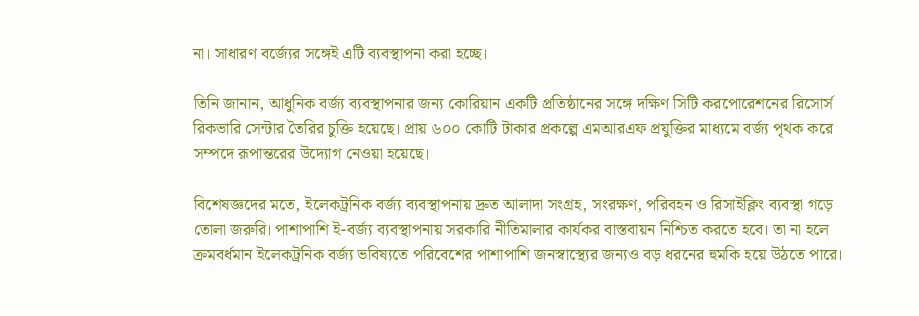না। সাধারণ বর্জ্যের সঙ্গেই এটি ব্যবস্থাপনা করা হচ্ছে।

তিনি জানান, আধুনিক বর্জ্য ব্যবস্থাপনার জন্য কোরিয়ান একটি প্রতিষ্ঠানের সঙ্গে দক্ষিণ সিটি করপোরেশনের রিসোর্স রিকভারি সেন্টার তৈরির চুক্তি হয়েছে। প্রায় ৬০০ কোটি টাকার প্রকল্পে এমআরএফ প্রযুক্তির মাধ্যমে বর্জ্য পৃথক করে সম্পদে রূপান্তরের উদ্যোগ নেওয়া হয়েছে।

বিশেষজ্ঞদের মতে, ইলেকট্রনিক বর্জ্য ব্যবস্থাপনায় দ্রুত আলাদা সংগ্রহ, সংরক্ষণ, পরিবহন ও রিসাইক্লিং ব্যবস্থা গড়ে তোলা জরুরি। পাশাপাশি ই-বর্জ্য ব্যবস্থাপনায় সরকারি নীতিমালার কার্যকর বাস্তবায়ন নিশ্চিত করতে হবে। তা না হলে ক্রমবর্ধমান ইলেকট্রনিক বর্জ্য ভবিষ্যতে পরিবেশের পাশাপাশি জনস্বাস্থ্যের জন্যও বড় ধরনের হুমকি হয়ে উঠতে পারে।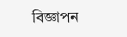বিজ্ঞাপন